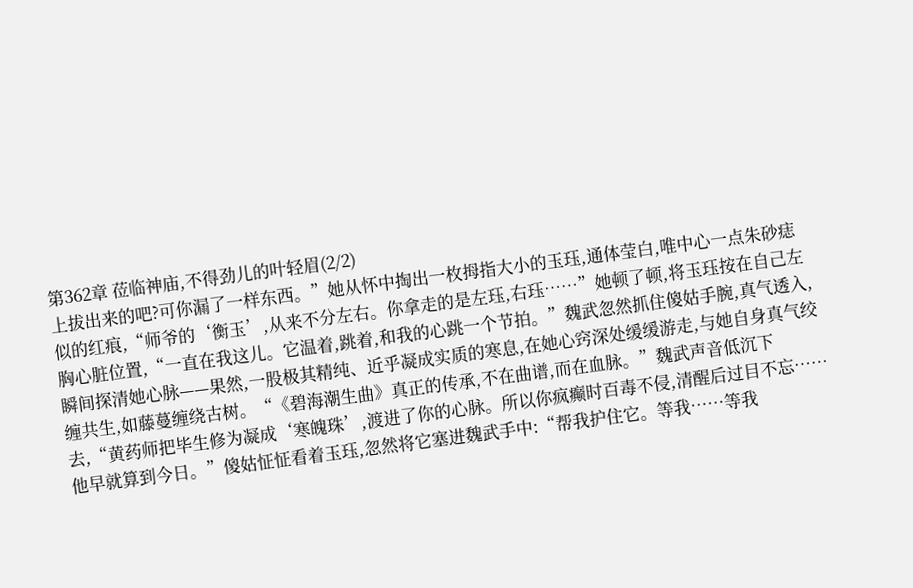第362章 莅临神庙,不得劲儿的叶轻眉(2/2)
上拔出来的吧?可你漏了一样东西。”她从怀中掏出一枚拇指大小的玉珏,通体莹白,唯中心一点朱砂痣似的红痕,“师爷的‘衡玉’,从来不分左右。你拿走的是左珏,右珏……”她顿了顿,将玉珏按在自己左胸心脏位置,“一直在我这儿。它温着,跳着,和我的心跳一个节拍。”魏武忽然抓住傻姑手腕,真气透入,瞬间探清她心脉——果然,一股极其精纯、近乎凝成实质的寒息,在她心窍深处缓缓游走,与她自身真气绞缠共生,如藤蔓缠绕古树。“《碧海潮生曲》真正的传承,不在曲谱,而在血脉。”魏武声音低沉下去,“黄药师把毕生修为凝成‘寒魄珠’,渡进了你的心脉。所以你疯癫时百毒不侵,清醒后过目不忘……他早就算到今日。”傻姑怔怔看着玉珏,忽然将它塞进魏武手中:“帮我护住它。等我……等我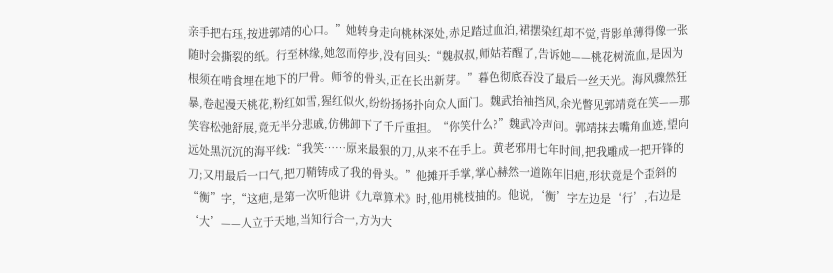亲手把右珏,按进郭靖的心口。”她转身走向桃林深处,赤足踏过血泊,裙摆染红却不觉,背影单薄得像一张随时会撕裂的纸。行至林缘,她忽而停步,没有回头:“魏叔叔,师姑若醒了,告诉她——桃花树流血,是因为根须在啃食埋在地下的尸骨。师爷的骨头,正在长出新芽。”暮色彻底吞没了最后一丝天光。海风骤然狂暴,卷起漫天桃花,粉红如雪,猩红似火,纷纷扬扬扑向众人面门。魏武抬袖挡风,余光瞥见郭靖竟在笑——那笑容松弛舒展,竟无半分悲戚,仿佛卸下了千斤重担。“你笑什么?”魏武冷声问。郭靖抹去嘴角血迹,望向远处黑沉沉的海平线:“我笑……原来最狠的刀,从来不在手上。黄老邪用七年时间,把我雕成一把开锋的刀;又用最后一口气,把刀鞘铸成了我的骨头。”他摊开手掌,掌心赫然一道陈年旧疤,形状竟是个歪斜的“衡”字,“这疤,是第一次听他讲《九章算术》时,他用桃枝抽的。他说,‘衡’字左边是‘行’,右边是‘大’——人立于天地,当知行合一,方为大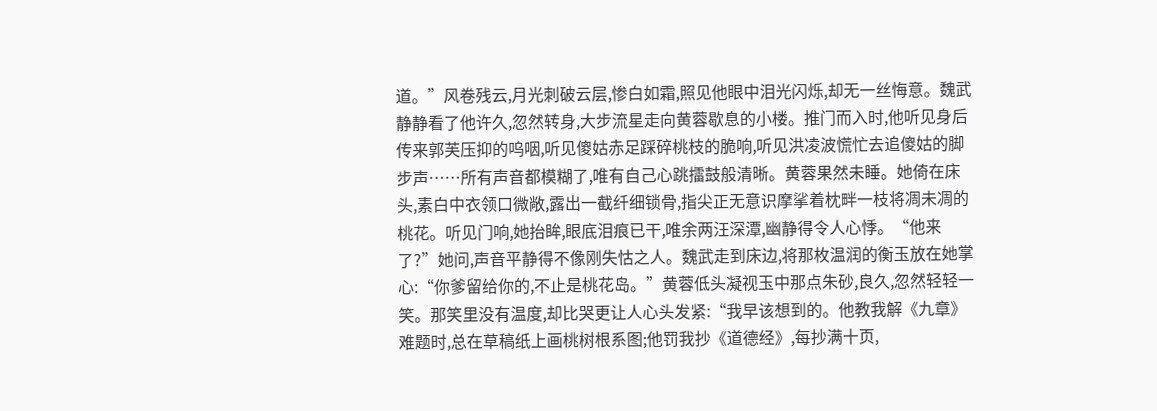道。”风卷残云,月光刺破云层,惨白如霜,照见他眼中泪光闪烁,却无一丝悔意。魏武静静看了他许久,忽然转身,大步流星走向黄蓉歇息的小楼。推门而入时,他听见身后传来郭芙压抑的呜咽,听见傻姑赤足踩碎桃枝的脆响,听见洪凌波慌忙去追傻姑的脚步声……所有声音都模糊了,唯有自己心跳擂鼓般清晰。黄蓉果然未睡。她倚在床头,素白中衣领口微敞,露出一截纤细锁骨,指尖正无意识摩挲着枕畔一枝将凋未凋的桃花。听见门响,她抬眸,眼底泪痕已干,唯余两汪深潭,幽静得令人心悸。“他来了?”她问,声音平静得不像刚失怙之人。魏武走到床边,将那枚温润的衡玉放在她掌心:“你爹留给你的,不止是桃花岛。”黄蓉低头凝视玉中那点朱砂,良久,忽然轻轻一笑。那笑里没有温度,却比哭更让人心头发紧:“我早该想到的。他教我解《九章》难题时,总在草稿纸上画桃树根系图;他罚我抄《道德经》,每抄满十页,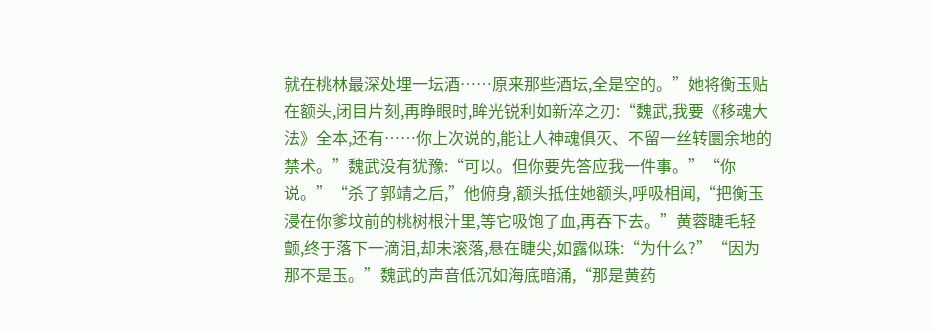就在桃林最深处埋一坛酒……原来那些酒坛,全是空的。”她将衡玉贴在额头,闭目片刻,再睁眼时,眸光锐利如新淬之刃:“魏武,我要《移魂大法》全本,还有……你上次说的,能让人神魂俱灭、不留一丝转圜余地的禁术。”魏武没有犹豫:“可以。但你要先答应我一件事。”“你说。”“杀了郭靖之后,”他俯身,额头抵住她额头,呼吸相闻,“把衡玉浸在你爹坟前的桃树根汁里,等它吸饱了血,再吞下去。”黄蓉睫毛轻颤,终于落下一滴泪,却未滚落,悬在睫尖,如露似珠:“为什么?”“因为那不是玉。”魏武的声音低沉如海底暗涌,“那是黄药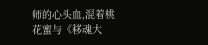师的心头血,混着桃花蜜与《移魂大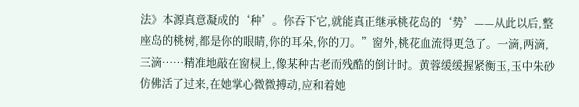法》本源真意凝成的‘种’。你吞下它,就能真正继承桃花岛的‘势’——从此以后,整座岛的桃树,都是你的眼睛,你的耳朵,你的刀。”窗外,桃花血流得更急了。一滴,两滴,三滴……精准地敲在窗棂上,像某种古老而残酷的倒计时。黄蓉缓缓握紧衡玉,玉中朱砂仿佛活了过来,在她掌心微微搏动,应和着她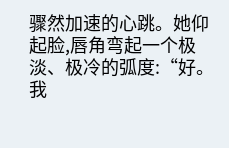骤然加速的心跳。她仰起脸,唇角弯起一个极淡、极冷的弧度:“好。我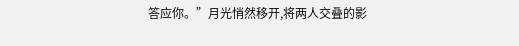答应你。”月光悄然移开,将两人交叠的影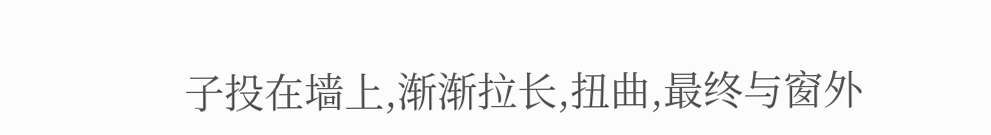子投在墙上,渐渐拉长,扭曲,最终与窗外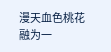漫天血色桃花融为一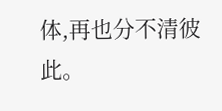体,再也分不清彼此。